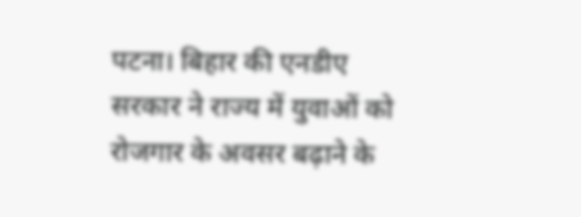पटना। बिहार की एनडीए सरकार ने राज्य में युवाओं को रोजगार के अवसर बढ़ाने के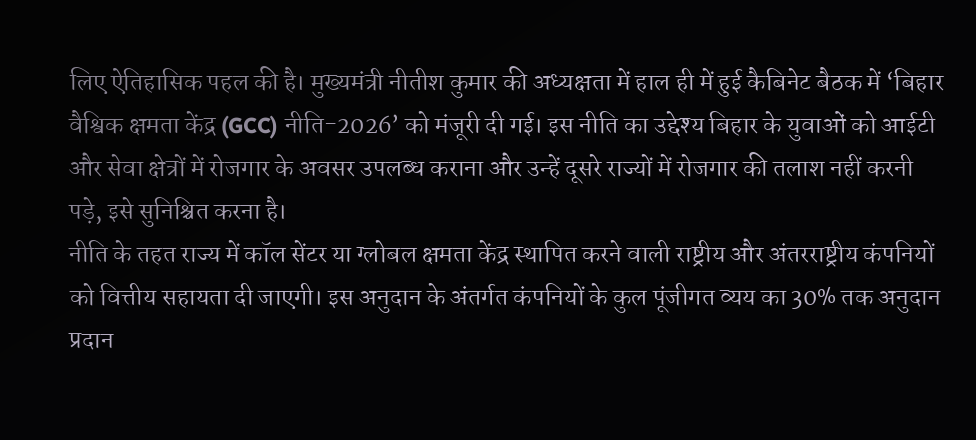लिए ऐतिहासिक पहल की है। मुख्यमंत्री नीतीश कुमार की अध्यक्षता में हाल ही में हुई कैबिनेट बैठक में ‘बिहार वैश्विक क्षमता केंद्र (GCC) नीति-2026’ को मंजूरी दी गई। इस नीति का उद्देश्य बिहार के युवाओं को आईटी और सेवा क्षेत्रों में रोजगार के अवसर उपलब्ध कराना और उन्हें दूसरे राज्यों में रोजगार की तलाश नहीं करनी पड़े, इसे सुनिश्चित करना है।
नीति के तहत राज्य में कॉल सेंटर या ग्लोबल क्षमता केंद्र स्थापित करने वाली राष्ट्रीय और अंतरराष्ट्रीय कंपनियों को वित्तीय सहायता दी जाएगी। इस अनुदान के अंतर्गत कंपनियों के कुल पूंजीगत व्यय का 30% तक अनुदान प्रदान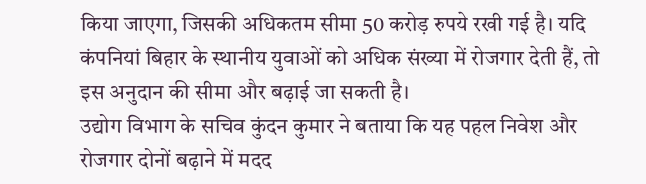किया जाएगा, जिसकी अधिकतम सीमा 50 करोड़ रुपये रखी गई है। यदि कंपनियां बिहार के स्थानीय युवाओं को अधिक संख्या में रोजगार देती हैं, तो इस अनुदान की सीमा और बढ़ाई जा सकती है।
उद्योग विभाग के सचिव कुंदन कुमार ने बताया कि यह पहल निवेश और रोजगार दोनों बढ़ाने में मदद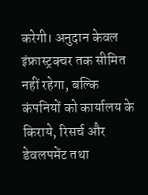करेगी। अनुदान केवल इंफ्रास्ट्रक्चर तक सीमित नहीं रहेगा, बल्कि कंपनियों को कार्यालय के किराये, रिसर्च और डेवलपमेंट तथा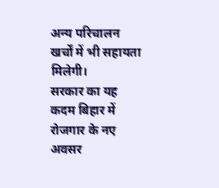अन्य परिचालन खर्चों में भी सहायता मिलेगी।
सरकार का यह कदम बिहार में रोजगार के नए अवसर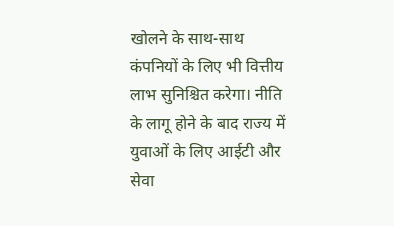खोलने के साथ-साथ कंपनियों के लिए भी वित्तीय लाभ सुनिश्चित करेगा। नीति के लागू होने के बाद राज्य में युवाओं के लिए आईटी और सेवा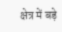क्षेत्र में बड़े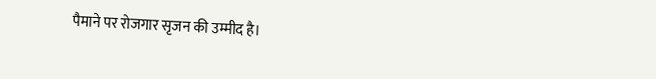पैमाने पर रोजगार सृजन की उम्मीद है।